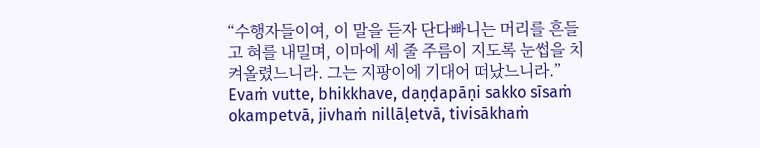“수행자들이여, 이 말을 듣자 단다빠니는 머리를 흔들고 혀를 내밀며, 이마에 세 줄 주름이 지도록 눈썹을 치켜올렸느니라. 그는 지팡이에 기대어 떠났느니라.”
Evaṁ vutte, bhikkhave, daṇḍapāṇi sakko sīsaṁ okampetvā, jivhaṁ nillāḷetvā, tivisākhaṁ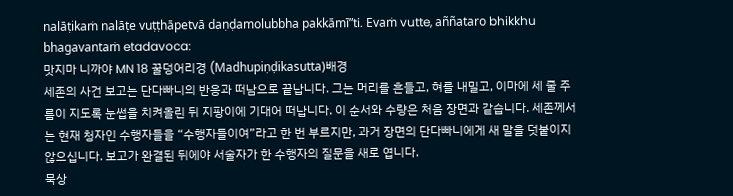nalāṭikaṁ nalāṭe vuṭṭhāpetvā daṇḍamolubbha pakkāmī”ti. Evaṁ vutte, aññataro bhikkhu bhagavantaṁ etadavoca:
맛지마 니까야 MN 18 꿀덩어리경 (Madhupiṇḍikasutta)배경
세존의 사건 보고는 단다빠니의 반응과 떠남으로 끝납니다. 그는 머리를 흔들고, 혀를 내밀고, 이마에 세 줄 주름이 지도록 눈썹을 치켜올린 뒤 지팡이에 기대어 떠납니다. 이 순서와 수량은 처음 장면과 같습니다. 세존께서는 현재 청자인 수행자들을 “수행자들이여”라고 한 번 부르지만, 과거 장면의 단다빠니에게 새 말을 덧붙이지 않으십니다. 보고가 완결된 뒤에야 서술자가 한 수행자의 질문을 새로 엽니다.
묵상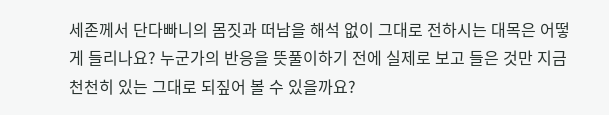세존께서 단다빠니의 몸짓과 떠남을 해석 없이 그대로 전하시는 대목은 어떻게 들리나요? 누군가의 반응을 뜻풀이하기 전에 실제로 보고 들은 것만 지금 천천히 있는 그대로 되짚어 볼 수 있을까요?